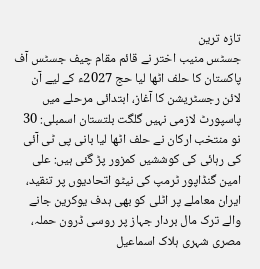تازہ ترین
جسٹس منیب اختر نے قائم مقام چیف جسٹس آف پاکستان کا حلف اٹھا لیا حج 2027ء کے لیے آن لائن رجسٹریشن کا آغاز، ابتدائی مرحلے میں پاسپورٹ لازمی نہیں گلگت بلتستان اسمبلی: 30 نو منتخب ارکان نے حلف اٹھا لیا بانی پی ٹی آئی کی رہائی کی کوششیں کمزور پڑ گئی ہیں: علی امین گنڈاپور ٹرمپ کی نیٹو اتحادیوں پر تنقید، ایران معاملے پر اٹلی کو بھی ہدف یوکرین جانے والے ترک مال بردار جہاز پر روسی ڈرون حملہ، مصری شہری ہلاک اسماعیل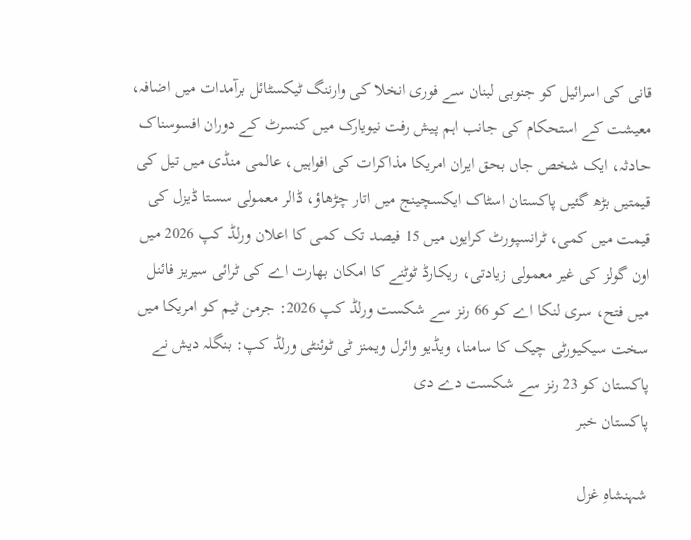قانی کی اسرائیل کو جنوبی لبنان سے فوری انخلا کی وارننگ ٹیکسٹائل برآمدات میں اضافہ، معیشت کے استحکام کی جانب اہم پیش رفت نیویارک میں کنسرٹ کے دوران افسوسناک حادثہ، ایک شخص جاں بحق ایران امریکا مذاکرات کی افواہیں، عالمی منڈی میں تیل کی قیمتیں بڑھ گئیں پاکستان اسٹاک ایکسچینج میں اتار چڑھاؤ، ڈالر معمولی سستا ڈیزل کی قیمت میں کمی، ٹرانسپورٹ کرایوں میں 15 فیصد تک کمی کا اعلان ورلڈ کپ 2026 میں اون گولز کی غیر معمولی زیادتی، ریکارڈ ٹوٹنے کا امکان بھارت اے کی ٹرائی سیریز فائنل میں فتح، سری لنکا اے کو 66 رنز سے شکست ورلڈ کپ 2026: جرمن ٹیم کو امریکا میں سخت سیکیورٹی چیک کا سامنا، ویڈیو وائرل ویمنز ٹی ٹوئنٹی ورلڈ کپ: بنگلہ دیش نے پاکستان کو 23 رنز سے شکست دے دی
پاکستان خبر

شہنشاہِ غزل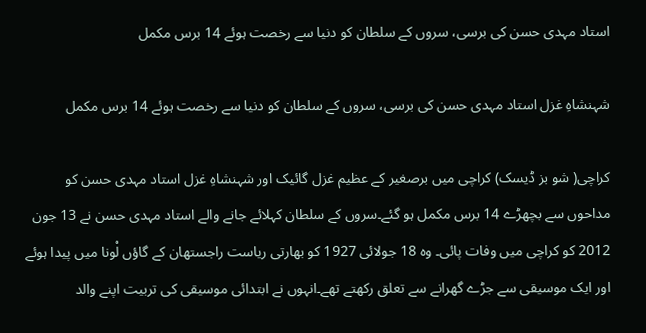استاد مہدی حسن کی برسی، سروں کے سلطان کو دنیا سے رخصت ہوئے 14 برس مکمل

شہنشاہِ غزل استاد مہدی حسن کی برسی، سروں کے سلطان کو دنیا سے رخصت ہوئے 14 برس مکمل

کراچی( شو بز ڈیسک) کراچی میں برصغیر کے عظیم غزل گائیک اور شہنشاہِ غزل استاد مہدی حسن کو مداحوں سے بچھڑے 14 برس مکمل ہو گئے۔سروں کے سلطان کہلائے جانے والے استاد مہدی حسن نے 13 جون 2012 کو کراچی میں وفات پائی۔ وہ 18 جولائی 1927 کو بھارتی ریاست راجستھان کے گاؤں لْونا میں پیدا ہوئے اور ایک موسیقی سے جڑے گھرانے سے تعلق رکھتے تھے۔انہوں نے ابتدائی موسیقی کی تربیت اپنے والد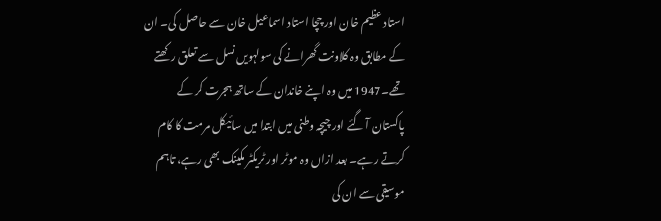استاد عظیم خان اور چچا استاد اسماعیل خان سے حاصل کی۔ ان کے مطابق وہ کلاونت گھرانے کی سولہویں نسل سے تعلق رکھتے تھے۔1947 میں وہ اپنے خاندان کے ساتھ ہجرت کر کے پاکستان آ گئے اور چیچہ وطنی میں ابتدا میں سائیکل مرمت کا کام کرتے رہے۔ بعد ازاں وہ موٹر اور ٹریکٹر مکینک بھی رہے، تاہم موسیقی سے ان کی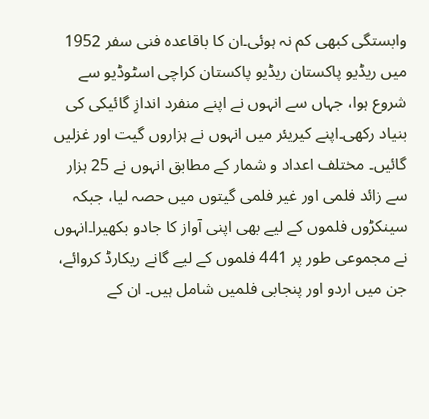وابستگی کبھی کم نہ ہوئی۔ان کا باقاعدہ فنی سفر 1952 میں ریڈیو پاکستان ریڈیو پاکستان کراچی اسٹوڈیو سے شروع ہوا، جہاں سے انہوں نے اپنے منفرد اندازِ گائیکی کی بنیاد رکھی۔اپنے کیریئر میں انہوں نے ہزاروں گیت اور غزلیں گائیں۔ مختلف اعداد و شمار کے مطابق انہوں نے 25 ہزار سے زائد فلمی اور غیر فلمی گیتوں میں حصہ لیا، جبکہ سینکڑوں فلموں کے لیے بھی اپنی آواز کا جادو بکھیرا۔انہوں نے مجموعی طور پر 441 فلموں کے لیے گانے ریکارڈ کروائے، جن میں اردو اور پنجابی فلمیں شامل ہیں۔ ان کے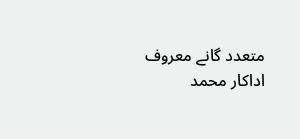متعدد گانے معروف اداکار محمد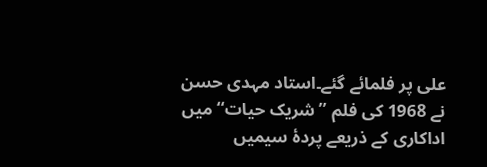علی پر فلمائے گئے۔استاد مہدی حسن نے 1968 کی فلم ’’شریک حیات‘‘ میں اداکاری کے ذریعے پردۂ سیمیں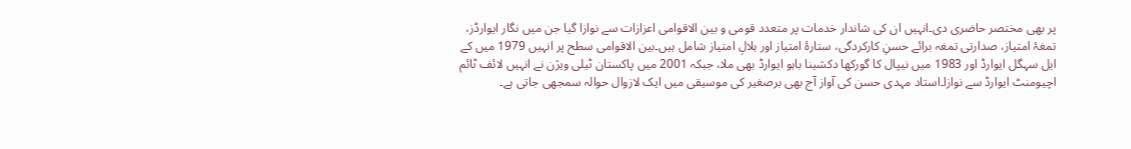پر بھی مختصر حاضری دی۔انہیں ان کی شاندار خدمات پر متعدد قومی و بین الاقوامی اعزازات سے نوازا گیا جن میں نگار ایوارڈز، تمغۂ امتیاز، صدارتی تمغہ برائے حسنِ کارکردگی، ستارۂ امتیاز اور ہلالِ امتیاز شامل ہیں۔بین الاقوامی سطح پر انہیں 1979 میں کے ایل سہگل ایوارڈ اور 1983 میں نیپال کا گورکھا دکشینا باہو ایوارڈ بھی ملا، جبکہ 2001 میں پاکستان ٹیلی ویژن نے انہیں لائف ٹائم اچیومنٹ ایوارڈ سے نوازا۔استاد مہدی حسن کی آواز آج بھی برصغیر کی موسیقی میں ایک لازوال حوالہ سمجھی جاتی ہے۔